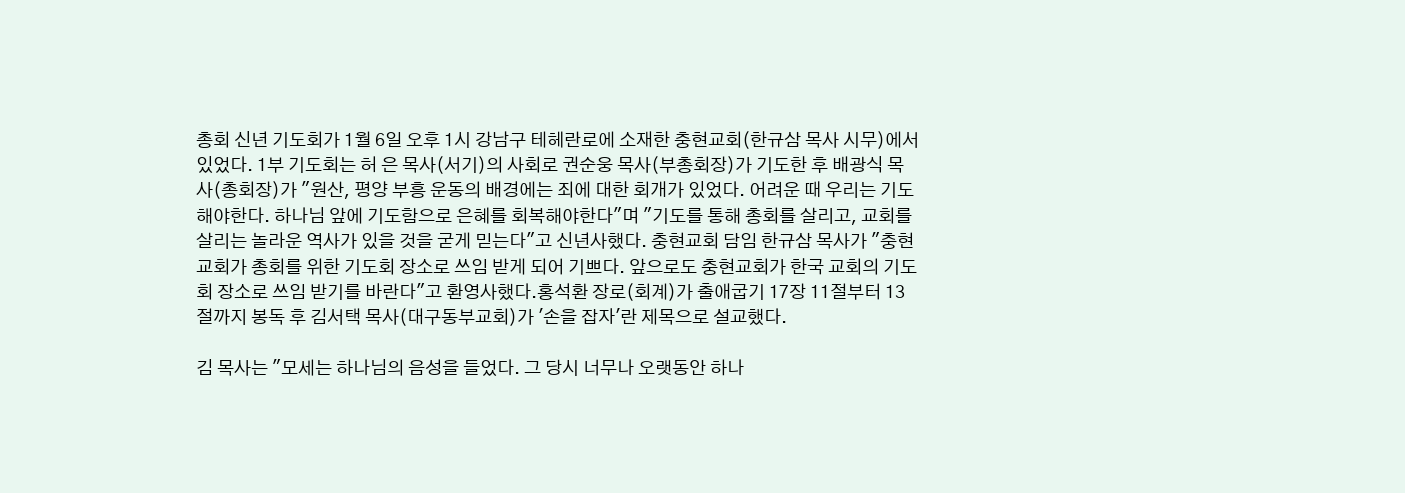총회 신년 기도회가 1월 6일 오후 1시 강남구 테헤란로에 소재한 충현교회(한규삼 목사 시무)에서 있었다. 1부 기도회는 허 은 목사(서기)의 사회로 권순웅 목사(부총회장)가 기도한 후 배광식 목사(총회장)가 "원산, 평양 부흥 운동의 배경에는 죄에 대한 회개가 있었다. 어려운 때 우리는 기도해야한다. 하나님 앞에 기도함으로 은혜를 회복해야한다"며 "기도를 통해 총회를 살리고, 교회를 살리는 놀라운 역사가 있을 것을 굳게 믿는다"고 신년사했다. 충현교회 담임 한규삼 목사가 "충현교회가 총회를 위한 기도회 장소로 쓰임 받게 되어 기쁘다. 앞으로도 충현교회가 한국 교회의 기도회 장소로 쓰임 받기를 바란다"고 환영사했다.홍석환 장로(회계)가 출애굽기 17장 11절부터 13절까지 봉독 후 김서택 목사(대구동부교회)가 '손을 잡자'란 제목으로 설교했다.

김 목사는 "모세는 하나님의 음성을 들었다. 그 당시 너무나 오랫동안 하나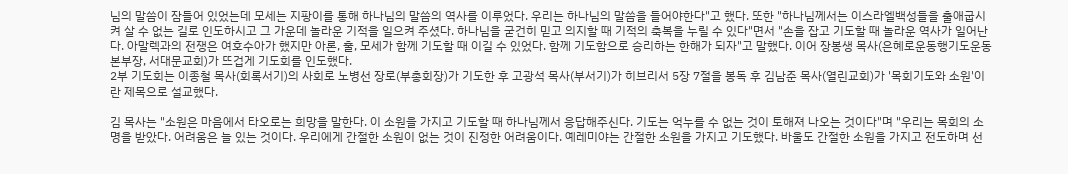님의 말씀이 잠들어 있었는데 모세는 지팡이를 통해 하나님의 말씀의 역사를 이루었다. 우리는 하나님의 말씀을 들어야한다"고 했다. 또한 "하나님께서는 이스라엘백성들을 출애굽시켜 살 수 없는 길로 인도하시고 그 가운데 놀라운 기적을 일으켜 주셨다. 하나님을 굳건히 믿고 의지할 때 기적의 축복을 누릴 수 있다"면서 "손을 잡고 기도할 때 놀라운 역사가 일어난다. 아말렉과의 전쟁은 여호수아가 했지만 아론, 훌, 모세가 함께 기도할 때 이길 수 있었다. 함께 기도함으로 승리하는 한해가 되자"고 말했다. 이어 장봉생 목사(은혜로운동행기도운동 본부장, 서대문교회)가 뜨겁게 기도회를 인도했다.
2부 기도회는 이종철 목사(회록서기)의 사회로 노병선 장로(부총회장)가 기도한 후 고광석 목사(부서기)가 히브리서 5장 7절을 봉독 후 김남준 목사(열린교회)가 '목회기도와 소원'이란 제목으로 설교했다.

김 목사는 "소원은 마음에서 타오로는 희망을 말한다. 이 소원을 가지고 기도할 때 하나님께서 응답해주신다. 기도는 억누를 수 없는 것이 토해져 나오는 것이다"며 "우리는 목회의 소명을 받았다. 어려움은 늘 있는 것이다. 우리에게 간절한 소원이 없는 것이 진정한 어려움이다. 예레미야는 간절한 소원을 가지고 기도했다. 바울도 간절한 소원을 가지고 전도하며 선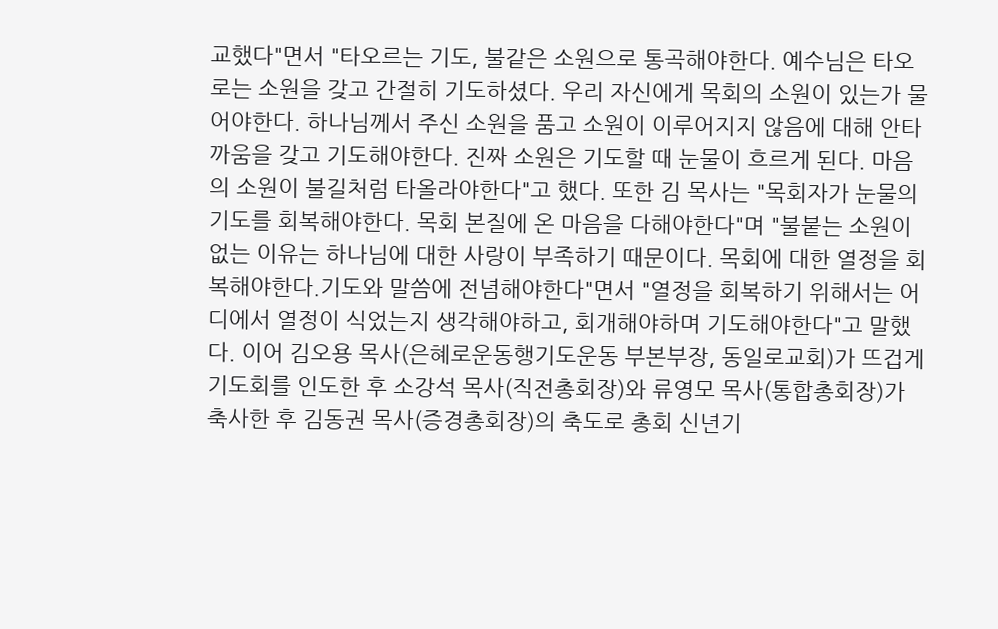교했다"면서 "타오르는 기도, 불같은 소원으로 통곡해야한다. 예수님은 타오로는 소원을 갖고 간절히 기도하셨다. 우리 자신에게 목회의 소원이 있는가 물어야한다. 하나님께서 주신 소원을 품고 소원이 이루어지지 않음에 대해 안타까움을 갖고 기도해야한다. 진짜 소원은 기도할 때 눈물이 흐르게 된다. 마음의 소원이 불길처럼 타올라야한다"고 했다. 또한 김 목사는 "목회자가 눈물의 기도를 회복해야한다. 목회 본질에 온 마음을 다해야한다"며 "불붙는 소원이 없는 이유는 하나님에 대한 사랑이 부족하기 때문이다. 목회에 대한 열정을 회복해야한다.기도와 말씀에 전념해야한다"면서 "열정을 회복하기 위해서는 어디에서 열정이 식었는지 생각해야하고, 회개해야하며 기도해야한다"고 말했다. 이어 김오용 목사(은혜로운동행기도운동 부본부장, 동일로교회)가 뜨겁게 기도회를 인도한 후 소강석 목사(직전총회장)와 류영모 목사(통합총회장)가 축사한 후 김동권 목사(증경총회장)의 축도로 총회 신년기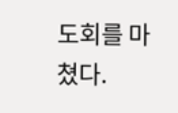도회를 마쳤다.